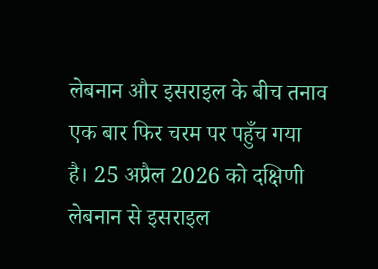लेबनान और इसराइल के बीच तनाव एक बार फिर चरम पर पहुँच गया है। 25 अप्रैल 2026 को दक्षिणी लेबनान से इसराइल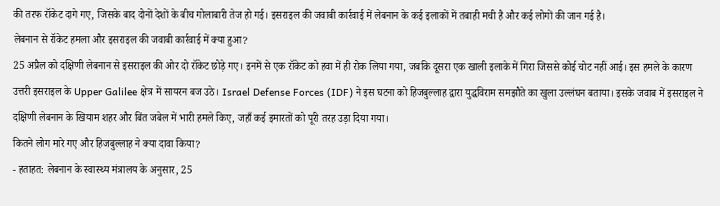की तरफ रॉकेट दागे गए, जिसके बाद दोनों देशों के बीच गोलाबारी तेज हो गई। इसराइल की जवाबी कार्रवाई में लेबनान के कई इलाकों में तबाही मची है और कई लोगों की जान गई है।
लेबनान से रॉकेट हमला और इसराइल की जवाबी कार्रवाई में क्या हुआ?
25 अप्रैल को दक्षिणी लेबनान से इसराइल की ओर दो रॉकेट छोड़े गए। इनमें से एक रॉकेट को हवा में ही रोक लिया गया, जबकि दूसरा एक खाली इलाके में गिरा जिससे कोई चोट नहीं आई। इस हमले के कारण उत्तरी इसराइल के Upper Galilee क्षेत्र में सायरन बज उठे। Israel Defense Forces (IDF) ने इस घटना को हिजबुल्लाह द्वारा युद्धविराम समझौते का खुला उल्लंघन बताया। इसके जवाब में इसराइल ने दक्षिणी लेबनान के खियाम शहर और बिंत जबेल में भारी हमले किए, जहाँ कई इमारतों को पूरी तरह उड़ा दिया गया।
कितने लोग मारे गए और हिजबुल्लाह ने क्या दावा किया?
- हताहत: लेबनान के स्वास्थ्य मंत्रालय के अनुसार, 25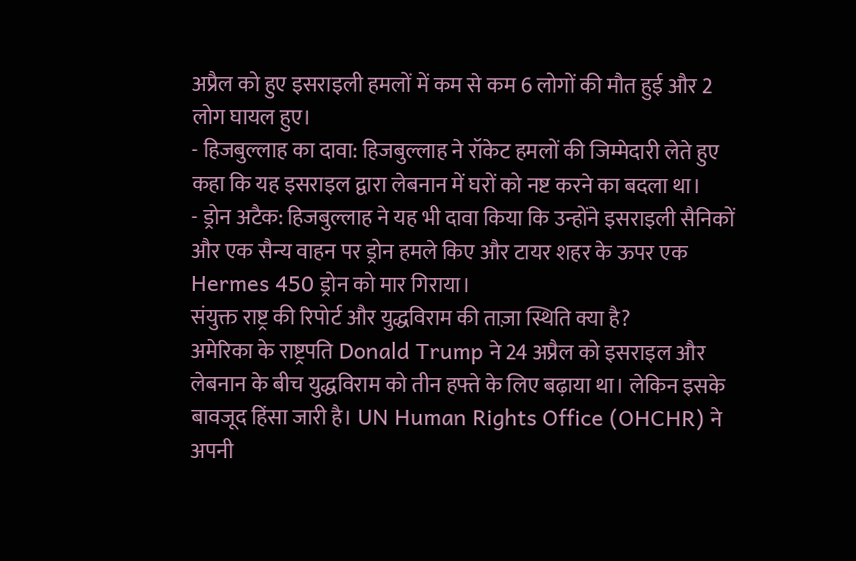अप्रैल को हुए इसराइली हमलों में कम से कम 6 लोगों की मौत हुई और 2 लोग घायल हुए।
- हिजबुल्लाह का दावा: हिजबुल्लाह ने रॉकेट हमलों की जिम्मेदारी लेते हुए कहा कि यह इसराइल द्वारा लेबनान में घरों को नष्ट करने का बदला था।
- ड्रोन अटैक: हिजबुल्लाह ने यह भी दावा किया कि उन्होंने इसराइली सैनिकों और एक सैन्य वाहन पर ड्रोन हमले किए और टायर शहर के ऊपर एक Hermes 450 ड्रोन को मार गिराया।
संयुक्त राष्ट्र की रिपोर्ट और युद्धविराम की ताज़ा स्थिति क्या है?
अमेरिका के राष्ट्रपति Donald Trump ने 24 अप्रैल को इसराइल और लेबनान के बीच युद्धविराम को तीन हफ्ते के लिए बढ़ाया था। लेकिन इसके बावजूद हिंसा जारी है। UN Human Rights Office (OHCHR) ने अपनी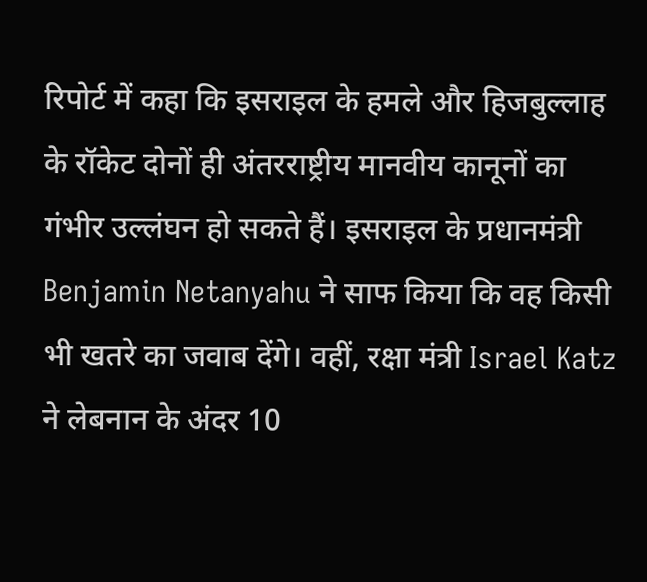रिपोर्ट में कहा कि इसराइल के हमले और हिजबुल्लाह के रॉकेट दोनों ही अंतरराष्ट्रीय मानवीय कानूनों का गंभीर उल्लंघन हो सकते हैं। इसराइल के प्रधानमंत्री Benjamin Netanyahu ने साफ किया कि वह किसी भी खतरे का जवाब देंगे। वहीं, रक्षा मंत्री Israel Katz ने लेबनान के अंदर 10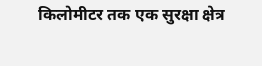किलोमीटर तक एक सुरक्षा क्षेत्र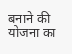बनाने की योजना का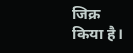जिक्र किया है।